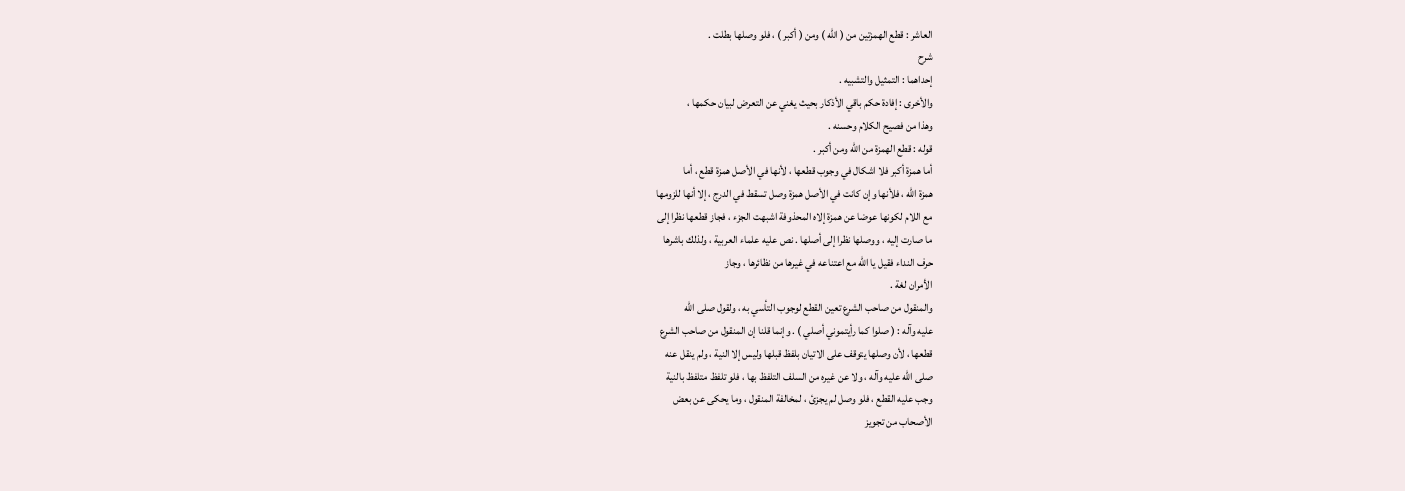العاشر : قطع الهمزتين من ( الله ) ومن ( أكبر ) ، فلو وصلها بطلت .
شرح
إحداهما : التمثيل والتشبيه .
والأخرى : إفادة حكم باقي الأذكار بحيث يغني عن التعرض لبيان حكمها ،
وهذا من فصيح الكلام وحسنه .
قوله : قطع الهمزة من الله ومن أكبر .
أما همزة أكبر فلا اشكال في وجوب قطعها ، لأنها في الأصل همزة قطع ، أما
همزة الله ، فلأنها وإن كانت في الأصل همزة وصل تسقط في الدرج ، إلا أنها للزومها
مع اللام لكونها عوضا عن همزة إلاه المحذوفة اشبهت الجزء ، فجاز قطعها نظرا إلى
ما صارت إليه ، ووصلها نظرا إلى أصلها . نص عليه علماء العربية ، ولذلك باشرها
حرف النداء فقيل يا الله مع اعتناعه في غيرها من نظائرها ، وجاز
الأمران لغة .
والمنقول من صاحب الشرع تعين القطع لوجوب التأسي به ، ولقول صلى الله
عليه وآله : ( صلوا كما رأيتموني أصلي ) . وإنما قلنا إن المنقول من صاحب الشرع
قطعها ، لأن وصلها يتوقف على الاتيان بلفظ قبلها وليس إلا النية ، ولم ينقل عنه
صلى الله عليه وآله ، ولا عن غيره من السلف التلفظ بها ، فلو تلفظ متلفظ بالنية
وجب عليه القطع ، فلو وصل لم يجزئ ، لمخالفة المنقول ، وما يحكى عن بعض
الأصحاب من تجويز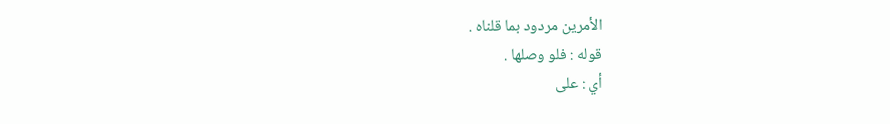الأمرين مردود بما قلناه .
قوله : فلو وصلها .
أي : على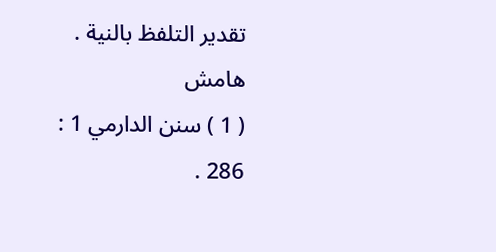تقدير التلفظ بالنية .
هامش
( 1 ) سنن الدارمي 1 : 286 .